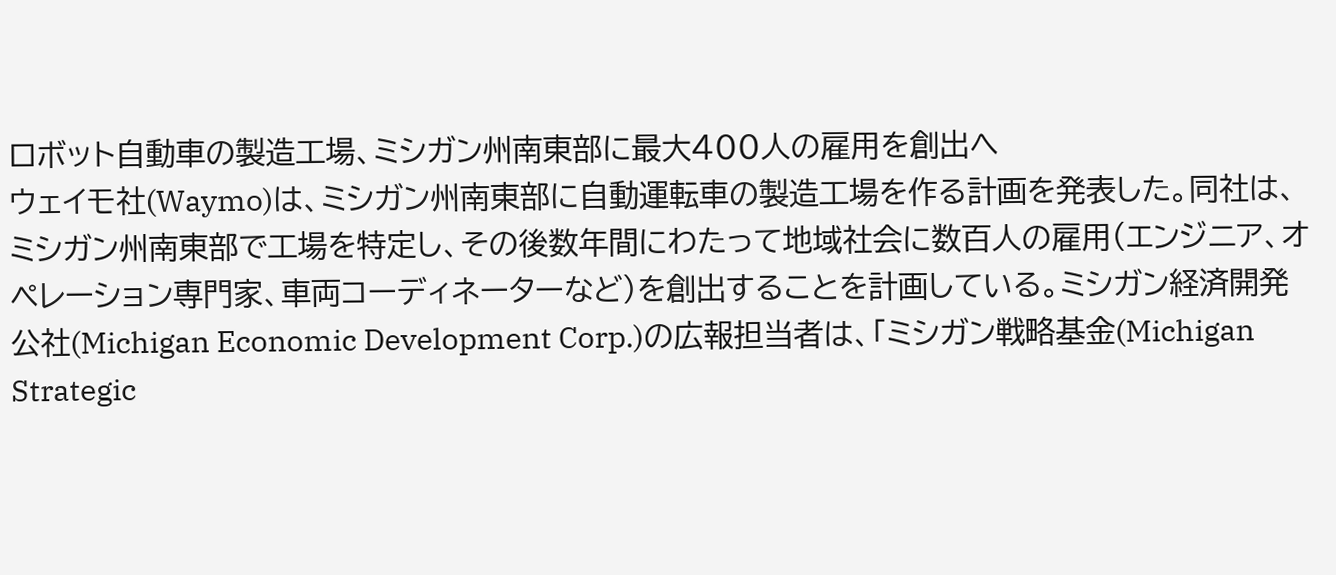ロボット自動車の製造工場、ミシガン州南東部に最大400人の雇用を創出へ
ウェイモ社(Waymo)は、ミシガン州南東部に自動運転車の製造工場を作る計画を発表した。同社は、ミシガン州南東部で工場を特定し、その後数年間にわたって地域社会に数百人の雇用(エンジニア、オペレーション専門家、車両コーディネーターなど)を創出することを計画している。ミシガン経済開発公社(Michigan Economic Development Corp.)の広報担当者は、「ミシガン戦略基金(Michigan Strategic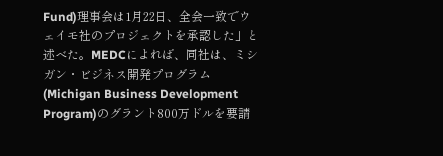Fund)理事会は1月22日、全会一致でウェイモ社のプロジェクトを承認した」と述べた。MEDCによれば、同社は、ミシガン・ビジネス開発プログラム(Michigan Business Development Program)のグラント800万ドルを要請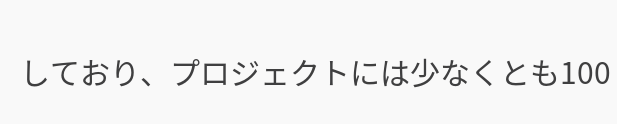しており、プロジェクトには少なくとも100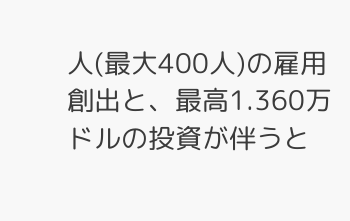人(最大400人)の雇用創出と、最高1.360万ドルの投資が伴うと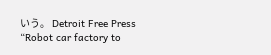いう。 Detroit Free Press “Robot car factory to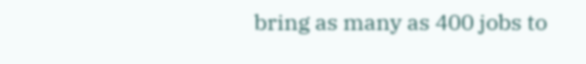bring as many as 400 jobs to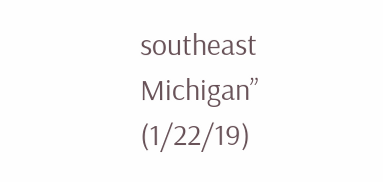southeast Michigan” (1/22/19)